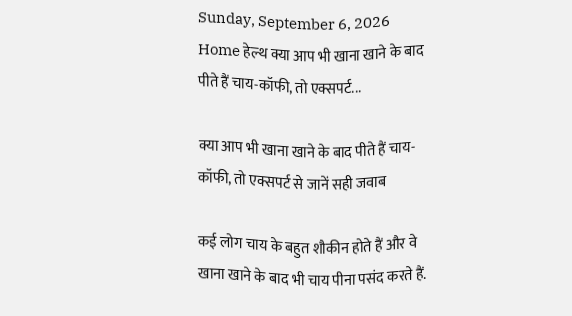Sunday, September 6, 2026
Home हेल्थ क्या आप भी खाना खाने के बाद पीते हैं चाय-कॉफी, तो एक्सपर्ट...

क्या आप भी खाना खाने के बाद पीते हैं चाय-कॉफी, तो एक्सपर्ट से जानें सही जवाब

कई लोग चाय के बहुत शौकीन होते हैं और वे खाना खाने के बाद भी चाय पीना पसंद करते हैं.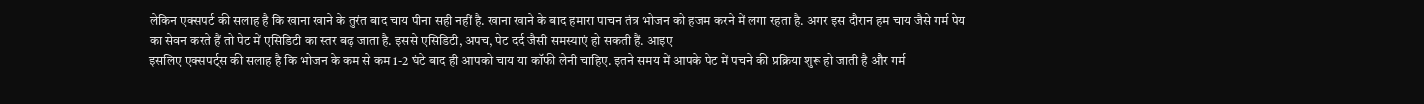लेकिन एक्सपर्ट की सलाह है कि खाना खाने के तुरंत बाद चाय पीना सही नहीं है. खाना खाने के बाद हमारा पाचन तंत्र भोजन को हजम करने में लगा रहता है. अगर इस दौरान हम चाय जैसे गर्म पेय का सेवन करते हैं तो पेट में एसिडिटी का स्तर बढ़ जाता है. इससे एसिडिटी, अपच, पेट दर्द जैसी समस्याएं हो सकती हैं. आइए
इसलिए एक्सपर्ट्स की सलाह है कि भोजन के कम से कम 1-2 घंटे बाद ही आपको चाय या कॉफी लेनी चाहिए. इतने समय में आपके पेट में पचने की प्रक्रिया शुरू हो जाती है और गर्म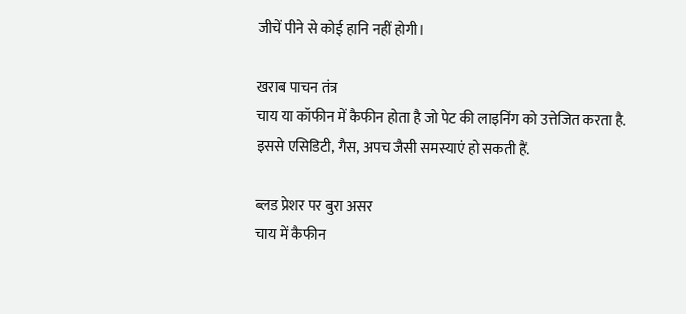जीचें पीने से कोई हानि नहीं होगी।

खराब पाचन तंत्र
चाय या कॉफीन में कैफीन होता है जो पेट की लाइनिंग को उत्तेजित करता है. इससे एसिडिटी, गैस, अपच जैसी समस्याएं हो सकती हैं.

ब्लड प्रेशर पर बुरा असर
चाय में कैफीन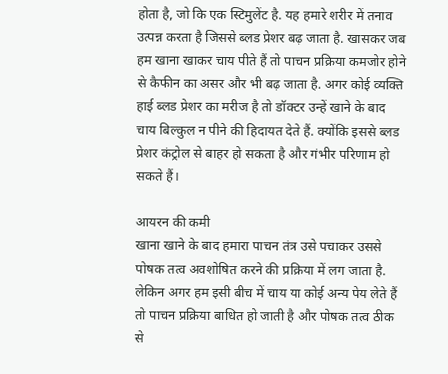होता है, जो कि एक स्टिमुलेंट है. यह हमारे शरीर में तनाव उत्पन्न करता है जिससे ब्लड प्रेशर बढ़ जाता है. खासकर जब हम खाना खाकर चाय पीते हैं तो पाचन प्रक्रिया कमजोर होने से कैफीन का असर और भी बढ़ जाता है. अगर कोई व्यक्ति हाई ब्लड प्रेशर का मरीज है तो डॉक्टर उन्हें खाने के बाद चाय बिल्कुल न पीने की हिदायत देते हैं. क्योंकि इससे ब्लड प्रेशर कंट्रोल से बाहर हो सकता है और गंभीर परिणाम हो सकते हैं।

आयरन की कमी
खाना खाने के बाद हमारा पाचन तंत्र उसे पचाकर उससे पोषक तत्व अवशोषित करने की प्रक्रिया में लग जाता है. लेकिन अगर हम इसी बीच में चाय या कोई अन्य पेय लेते हैं तो पाचन प्रक्रिया बाधित हो जाती है और पोषक तत्व ठीक से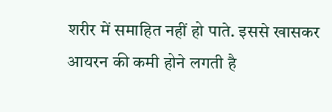शरीर में समाहित नहीं हो पाते. इससे खासकर आयरन की कमी होने लगती है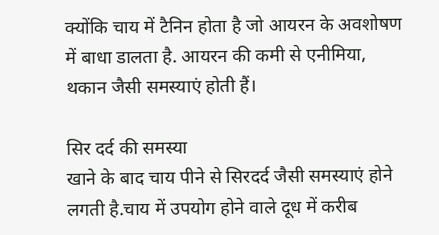क्योंकि चाय में टैनिन होता है जो आयरन के अवशोषण में बाधा डालता है. आयरन की कमी से एनीमिया, थकान जैसी समस्याएं होती हैं।

सिर दर्द की समस्या
खाने के बाद चाय पीने से सिरदर्द जैसी समस्याएं होने लगती है.चाय में उपयोग होने वाले दूध में करीब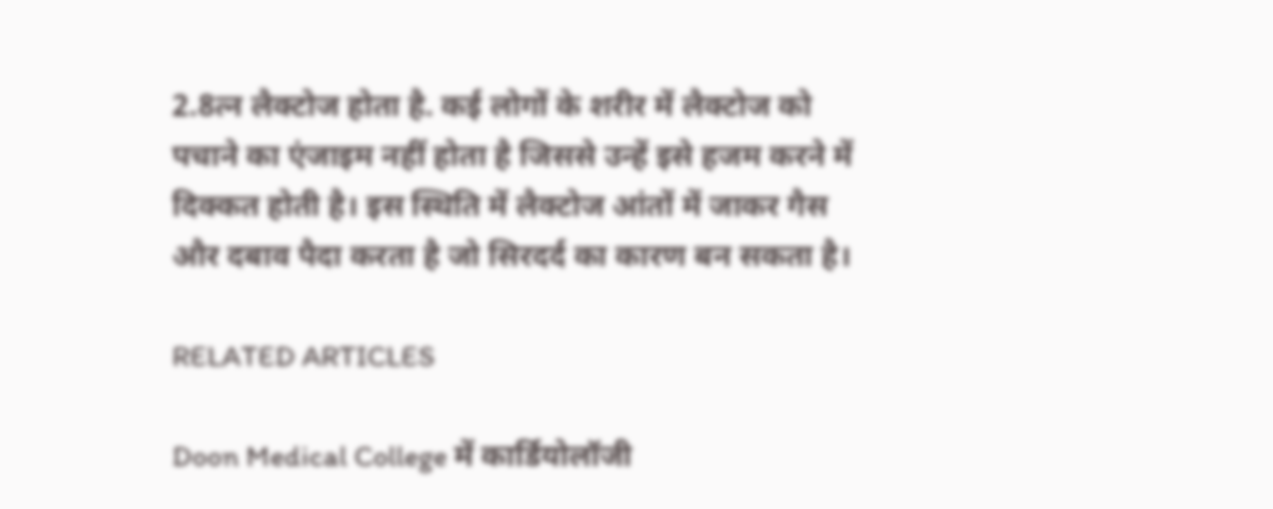2.8त्न लैक्टोज होता है. कई लोगों के शरीर में लैक्टोज को पचाने का एंजाइम नहीं होता है जिससे उन्हें इसे हजम करने में दिक्कत होती है। इस स्थिति में लैक्टोज आंतों में जाकर गैस और दबाव पैदा करता है जो सिरदर्द का कारण बन सकता है।

RELATED ARTICLES

Doon Medical College में कार्डियोलॉजी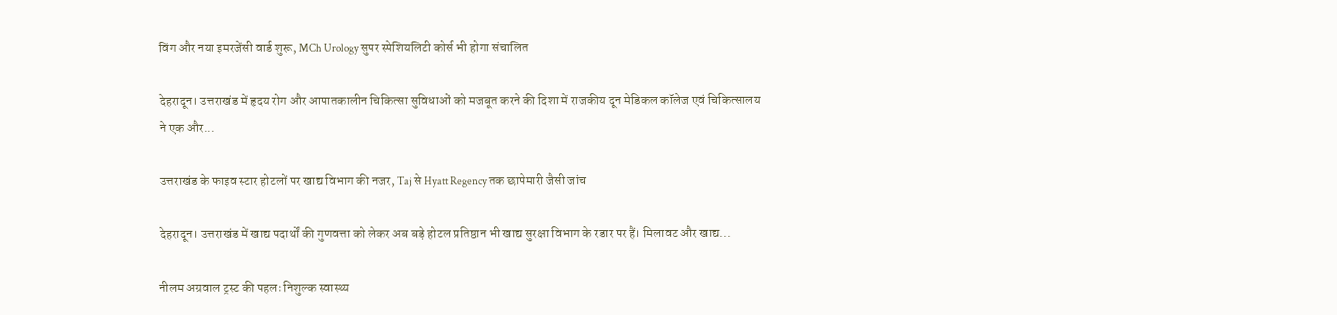विंग और नया इमरजेंसी वार्ड शुरू, MCh Urology सुपर स्पेशियलिटी कोर्स भी होगा संचालित

देहरादून। उत्तराखंड में हृदय रोग और आपातकालीन चिकित्सा सुविधाओं को मजबूत करने की दिशा में राजकीय दून मेडिकल कॉलेज एवं चिकित्सालय ने एक और...

उत्तराखंड के फाइव स्टार होटलों पर खाद्य विभाग की नजर, Taj से Hyatt Regency तक छापेमारी जैसी जांच

देहरादून। उत्तराखंड में खाद्य पदार्थों की गुणवत्ता को लेकर अब बड़े होटल प्रतिष्ठान भी खाद्य सुरक्षा विभाग के रडार पर हैं। मिलावट और खाद्य...

नीलम अग्रवाल ट्रस्ट की पहलः निशुल्क स्वास्थ्य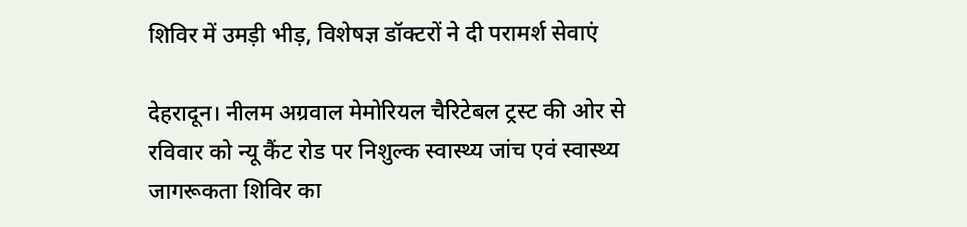शिविर में उमड़ी भीड़, विशेषज्ञ डॉक्टरों ने दी परामर्श सेवाएं

देहरादून। नीलम अग्रवाल मेमोरियल चैरिटेबल ट्रस्ट की ओर से रविवार को न्यू कैंट रोड पर निशुल्क स्वास्थ्य जांच एवं स्वास्थ्य जागरूकता शिविर का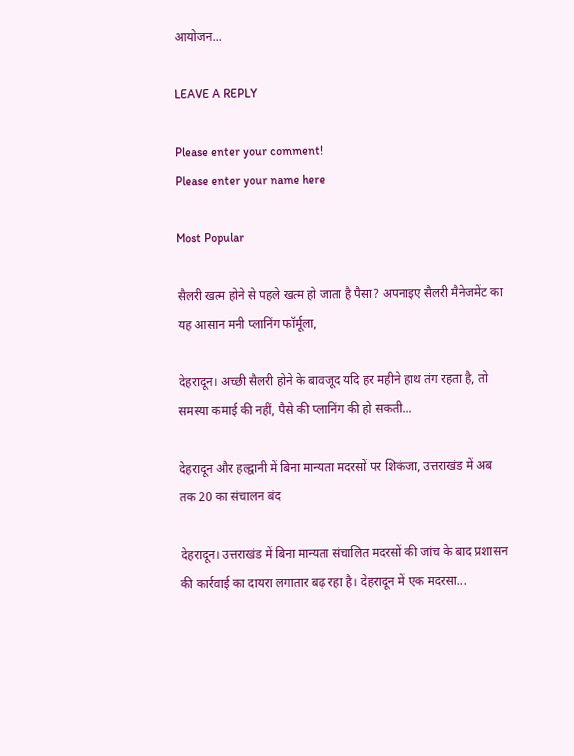आयोजन...

LEAVE A REPLY

Please enter your comment!
Please enter your name here

Most Popular

सैलरी खत्म होने से पहले खत्म हो जाता है पैसा? अपनाइए सैलरी मैनेजमेंट का यह आसान मनी प्लानिंग फॉर्मूला,

देहरादून। अच्छी सैलरी होने के बावजूद यदि हर महीने हाथ तंग रहता है, तो समस्या कमाई की नहीं, पैसे की प्लानिंग की हो सकती...

देहरादून और हल्द्वानी में बिना मान्यता मदरसों पर शिकंजा, उत्तराखंड में अब तक 20 का संचालन बंद

देहरादून। उत्तराखंड में बिना मान्यता संचालित मदरसों की जांच के बाद प्रशासन की कार्रवाई का दायरा लगातार बढ़ रहा है। देहरादून में एक मदरसा...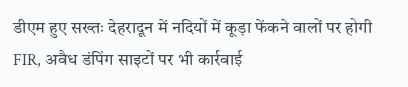डीएम हुए सख्तः देहरादून में नदियों में कूड़ा फेंकने वालों पर होगी FIR, अवैध डंपिंग साइटों पर भी कार्रवाई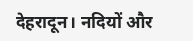देहरादून। नदियों और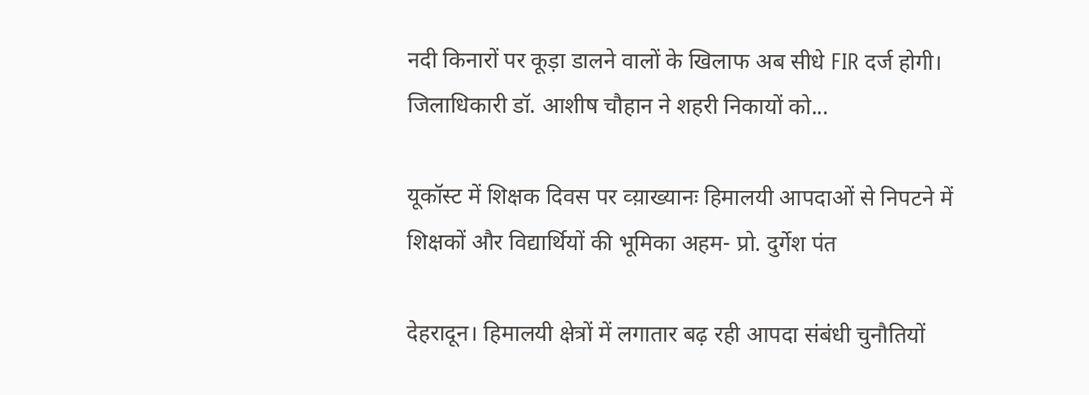नदी किनारों पर कूड़ा डालने वालों के खिलाफ अब सीधे FIR दर्ज होगी। जिलाधिकारी डॉ. आशीष चौहान ने शहरी निकायों को...

यूकॉस्ट में शिक्षक दिवस पर व्य़ाख्यानः हिमालयी आपदाओं से निपटने में शिक्षकों और विद्यार्थियों की भूमिका अहम- प्रो. दुर्गेश पंत

देहरादून। हिमालयी क्षेत्रों में लगातार बढ़ रही आपदा संबंधी चुनौतियों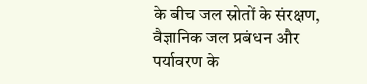के बीच जल स्रोतों के संरक्षण, वैज्ञानिक जल प्रबंधन और पर्यावरण के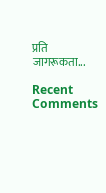प्रति जागरूकता...

Recent Comments